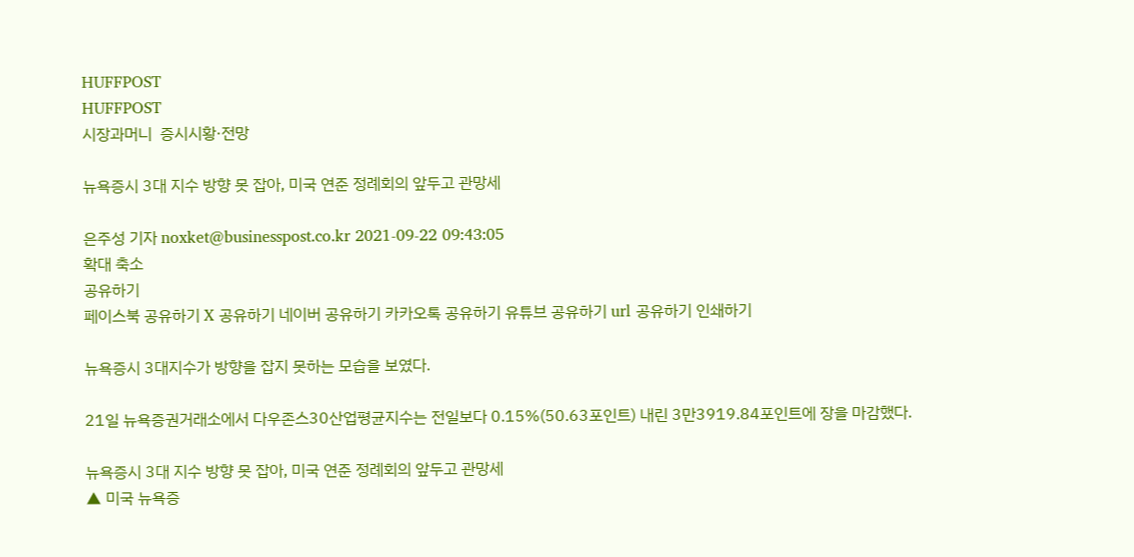HUFFPOST
HUFFPOST
시장과머니  증시시황·전망

뉴욕증시 3대 지수 방향 못 잡아, 미국 연준 정례회의 앞두고 관망세

은주성 기자 noxket@businesspost.co.kr 2021-09-22 09:43:05
확대 축소
공유하기
페이스북 공유하기 X 공유하기 네이버 공유하기 카카오톡 공유하기 유튜브 공유하기 url 공유하기 인쇄하기

뉴욕증시 3대지수가 방향을 잡지 못하는 모습을 보였다.

21일 뉴욕증권거래소에서 다우존스30산업평균지수는 전일보다 0.15%(50.63포인트) 내린 3만3919.84포인트에 장을 마감했다.

뉴욕증시 3대 지수 방향 못 잡아, 미국 연준 정례회의 앞두고 관망세
▲ 미국 뉴욕증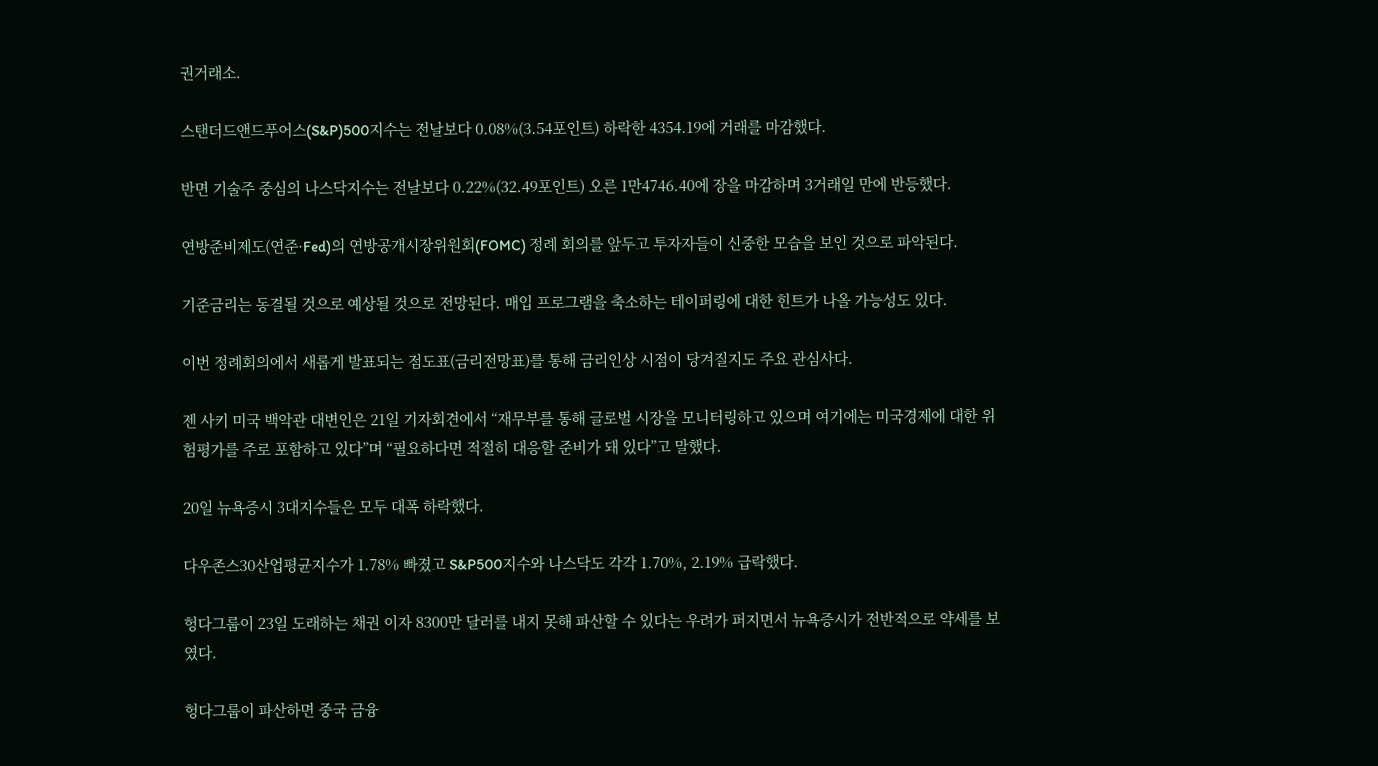권거래소.

스탠더드앤드푸어스(S&P)500지수는 전날보다 0.08%(3.54포인트) 하락한 4354.19에 거래를 마감했다.

반면 기술주 중심의 나스닥지수는 전날보다 0.22%(32.49포인트) 오른 1만4746.40에 장을 마감하며 3거래일 만에 반등했다.

연방준비제도(연준·Fed)의 연방공개시장위원회(FOMC) 정례 회의를 앞두고 투자자들이 신중한 모습을 보인 것으로 파악된다.

기준금리는 동결될 것으로 예상될 것으로 전망된다. 매입 프로그램을 축소하는 테이퍼링에 대한 힌트가 나올 가능성도 있다.

이번 정례회의에서 새롭게 발표되는 점도표(금리전망표)를 통해 금리인상 시점이 당겨질지도 주요 관심사다.

젠 사키 미국 백악관 대변인은 21일 기자회견에서 “재무부를 통해 글로벌 시장을 모니터링하고 있으며 여기에는 미국경제에 대한 위험평가를 주로 포함하고 있다”며 “필요하다면 적절히 대응할 준비가 돼 있다”고 말했다.

20일 뉴욕증시 3대지수들은 모두 대폭 하락했다.

다우존스30산업평균지수가 1.78% 빠졌고 S&P500지수와 나스닥도 각각 1.70%, 2.19% 급락했다.

헝다그룹이 23일 도래하는 채권 이자 8300만 달러를 내지 못해 파산할 수 있다는 우려가 퍼지면서 뉴욕증시가 전반적으로 약세를 보였다.

헝다그룹이 파산하면 중국 금융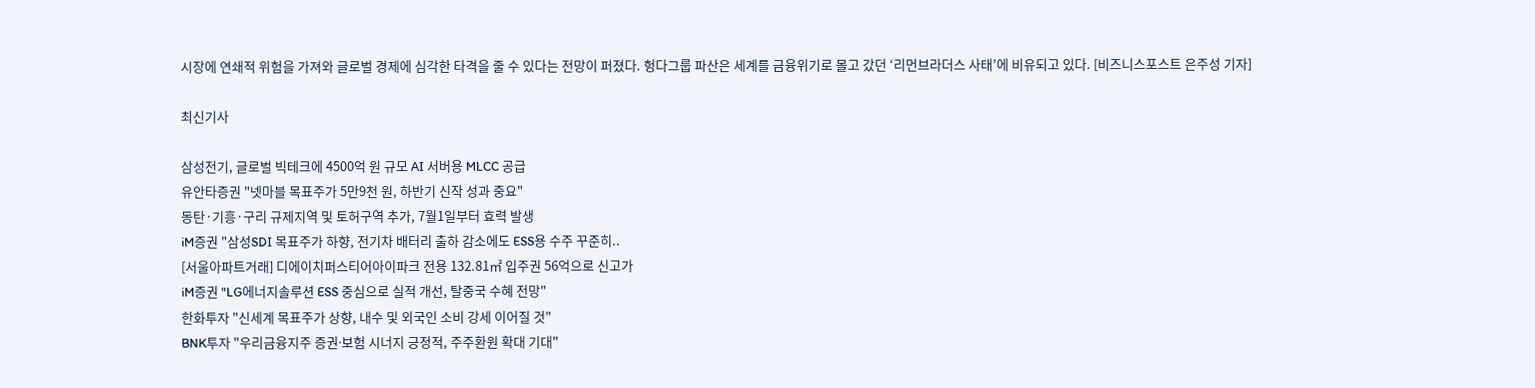시장에 연쇄적 위험을 가져와 글로벌 경제에 심각한 타격을 줄 수 있다는 전망이 퍼졌다. 헝다그룹 파산은 세계를 금융위기로 몰고 갔던 ‘리먼브라더스 사태’에 비유되고 있다. [비즈니스포스트 은주성 기자]

최신기사

삼성전기, 글로벌 빅테크에 4500억 원 규모 AI 서버용 MLCC 공급
유안타증권 "넷마블 목표주가 5만9천 원, 하반기 신작 성과 중요"
동탄·기흥·구리 규제지역 및 토허구역 추가, 7월1일부터 효력 발생
iM증권 "삼성SDI 목표주가 하향, 전기차 배터리 출하 감소에도 ESS용 수주 꾸준히..
[서울아파트거래] 디에이치퍼스티어아이파크 전용 132.81㎡ 입주권 56억으로 신고가
iM증권 "LG에너지솔루션 ESS 중심으로 실적 개선, 탈중국 수혜 전망"
한화투자 "신세계 목표주가 상향, 내수 및 외국인 소비 강세 이어질 것"
BNK투자 "우리금융지주 증권ᐧ보험 시너지 긍정적, 주주환원 확대 기대"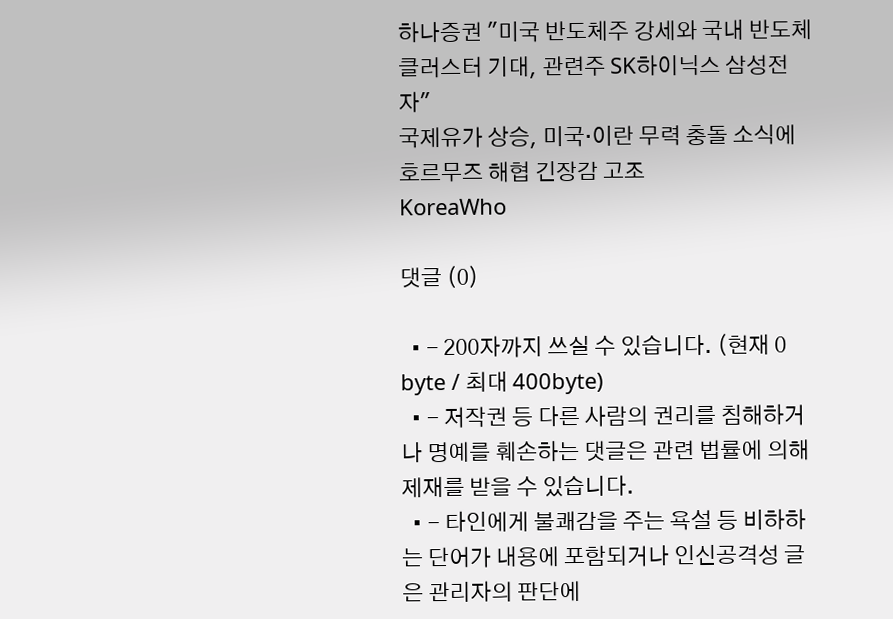하나증권 "미국 반도체주 강세와 국내 반도체 클러스터 기대, 관련주 SK하이닉스 삼성전자"
국제유가 상승, 미국·이란 무력 충돌 소식에 호르무즈 해협 긴장감 고조
KoreaWho

댓글 (0)

  • - 200자까지 쓰실 수 있습니다. (현재 0 byte / 최대 400byte)
  • - 저작권 등 다른 사람의 권리를 침해하거나 명예를 훼손하는 댓글은 관련 법률에 의해 제재를 받을 수 있습니다.
  • - 타인에게 불쾌감을 주는 욕설 등 비하하는 단어가 내용에 포함되거나 인신공격성 글은 관리자의 판단에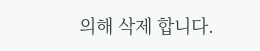의해 삭제 합니다.